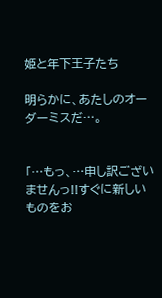姫と年下王子たち

明らかに、あたしのオーダーミスだ…。


「…もっ、…申し訳ございませんっ!!すぐに新しいものをお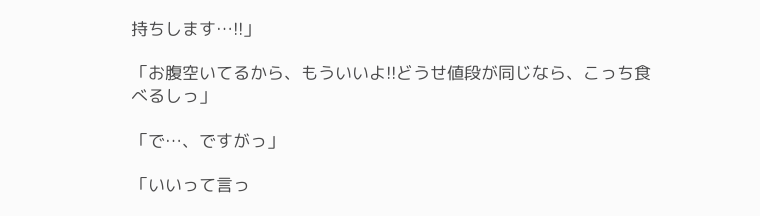持ちします…!!」

「お腹空いてるから、もういいよ!!どうせ値段が同じなら、こっち食べるしっ」

「で…、ですがっ」

「いいって言っ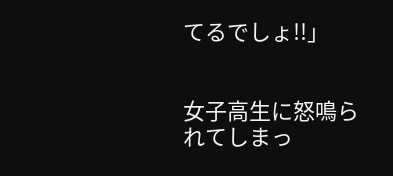てるでしょ!!」


女子高生に怒鳴られてしまっ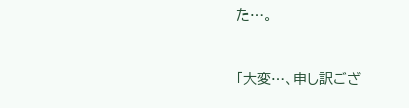た…。


「大変…、申し訳ござ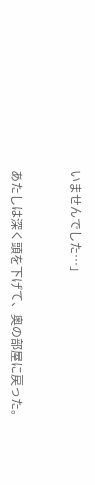いませんでした…」


あたしは深く頭を下げて、奥の部屋に戻った。